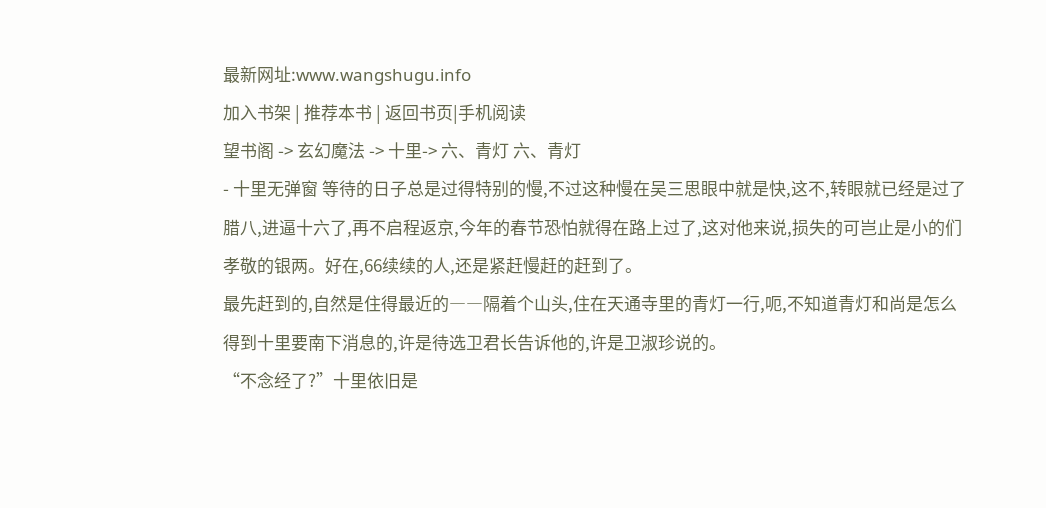最新网址:www.wangshugu.info
加入书架 | 推荐本书 | 返回书页|手机阅读
望书阁 -> 玄幻魔法 -> 十里-> 六、青灯 六、青灯
- 十里无弹窗 等待的日子总是过得特别的慢,不过这种慢在吴三思眼中就是快,这不,转眼就已经是过了腊八,进逼十六了,再不启程返京,今年的春节恐怕就得在路上过了,这对他来说,损失的可岂止是小的们孝敬的银两。好在,66续续的人,还是紧赶慢赶的赶到了。
最先赶到的,自然是住得最近的――隔着个山头,住在天通寺里的青灯一行,呃,不知道青灯和尚是怎么得到十里要南下消息的,许是待选卫君长告诉他的,许是卫淑珍说的。
“不念经了?”十里依旧是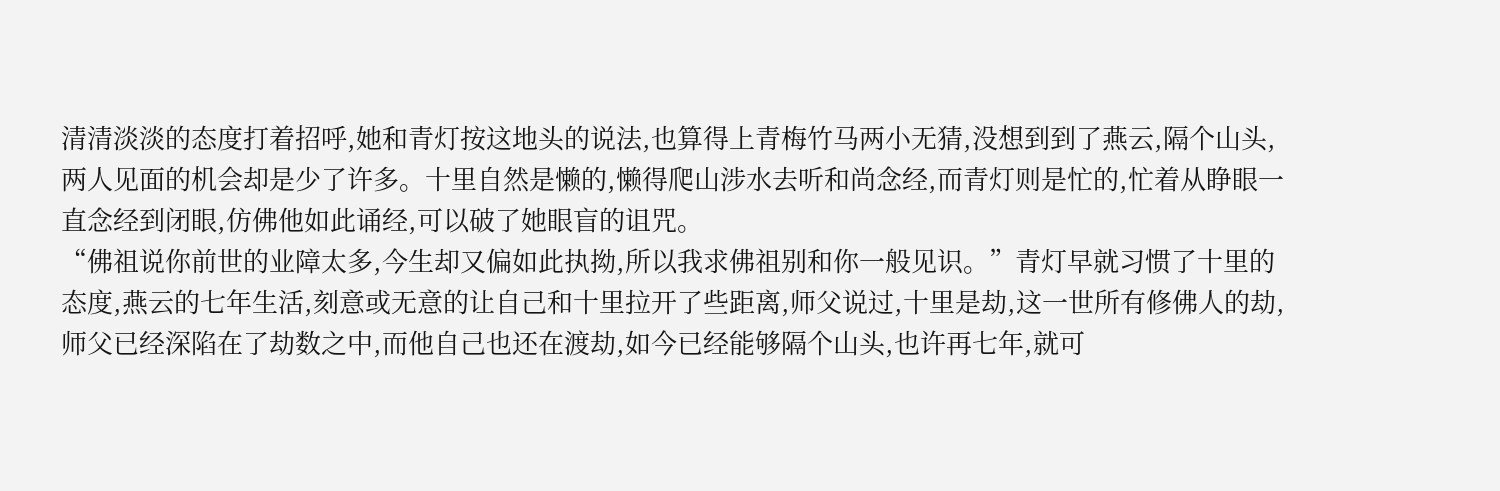清清淡淡的态度打着招呼,她和青灯按这地头的说法,也算得上青梅竹马两小无猜,没想到到了燕云,隔个山头,两人见面的机会却是少了许多。十里自然是懒的,懒得爬山涉水去听和尚念经,而青灯则是忙的,忙着从睁眼一直念经到闭眼,仿佛他如此诵经,可以破了她眼盲的诅咒。
“佛祖说你前世的业障太多,今生却又偏如此执拗,所以我求佛祖别和你一般见识。”青灯早就习惯了十里的态度,燕云的七年生活,刻意或无意的让自己和十里拉开了些距离,师父说过,十里是劫,这一世所有修佛人的劫,师父已经深陷在了劫数之中,而他自己也还在渡劫,如今已经能够隔个山头,也许再七年,就可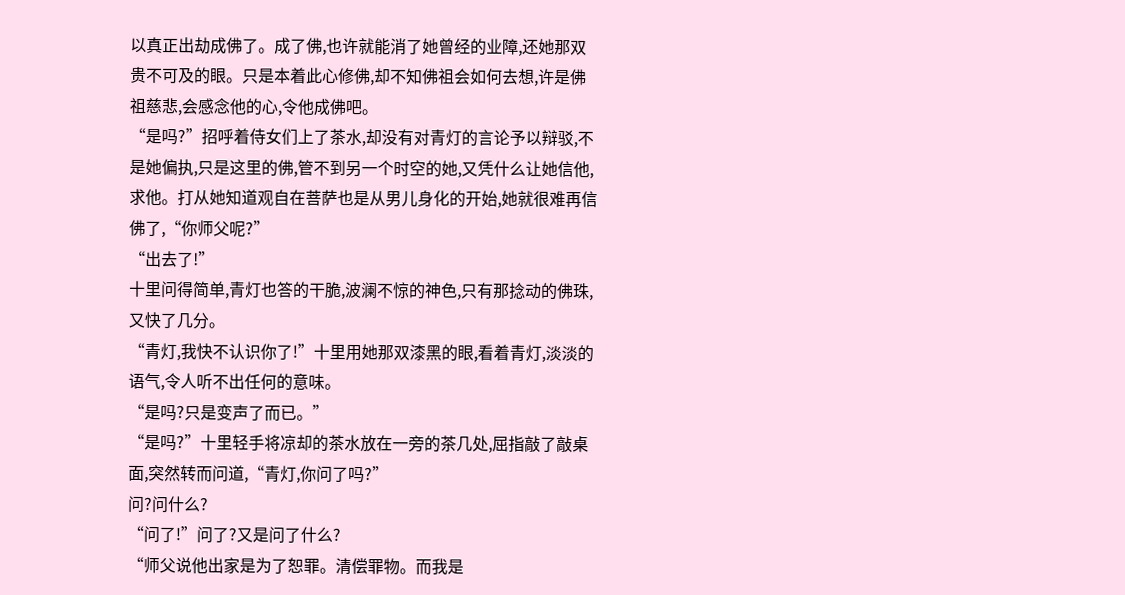以真正出劫成佛了。成了佛,也许就能消了她曾经的业障,还她那双贵不可及的眼。只是本着此心修佛,却不知佛祖会如何去想,许是佛祖慈悲,会感念他的心,令他成佛吧。
“是吗?”招呼着侍女们上了茶水,却没有对青灯的言论予以辩驳,不是她偏执,只是这里的佛,管不到另一个时空的她,又凭什么让她信他,求他。打从她知道观自在菩萨也是从男儿身化的开始,她就很难再信佛了,“你师父呢?”
“出去了!”
十里问得简单,青灯也答的干脆,波澜不惊的神色,只有那捻动的佛珠,又快了几分。
“青灯,我快不认识你了!”十里用她那双漆黑的眼,看着青灯,淡淡的语气,令人听不出任何的意味。
“是吗?只是变声了而已。”
“是吗?”十里轻手将凉却的茶水放在一旁的茶几处,屈指敲了敲桌面,突然转而问道,“青灯,你问了吗?”
问?问什么?
“问了!”问了?又是问了什么?
“师父说他出家是为了恕罪。清偿罪物。而我是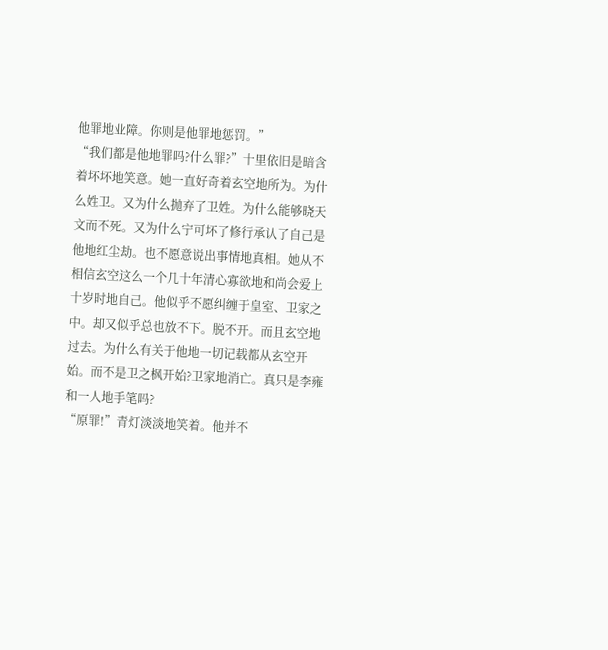他罪地业障。你则是他罪地惩罚。”
“我们都是他地罪吗?什么罪?”十里依旧是暗含着坏坏地笑意。她一直好奇着玄空地所为。为什么姓卫。又为什么抛弃了卫姓。为什么能够晓天文而不死。又为什么宁可坏了修行承认了自己是他地红尘劫。也不愿意说出事情地真相。她从不相信玄空这么一个几十年清心寡欲地和尚会爱上十岁时地自己。他似乎不愿纠缠于皇室、卫家之中。却又似乎总也放不下。脱不开。而且玄空地过去。为什么有关于他地一切记载都从玄空开始。而不是卫之枫开始?卫家地消亡。真只是李雍和一人地手笔吗?
“原罪!”青灯淡淡地笑着。他并不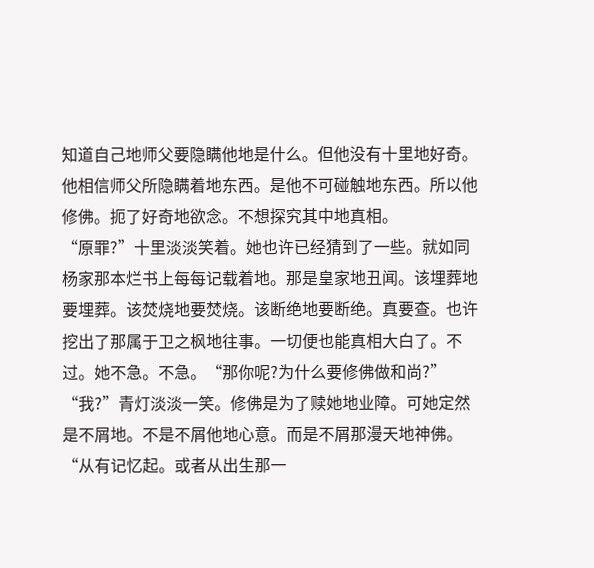知道自己地师父要隐瞒他地是什么。但他没有十里地好奇。他相信师父所隐瞒着地东西。是他不可碰触地东西。所以他修佛。扼了好奇地欲念。不想探究其中地真相。
“原罪?”十里淡淡笑着。她也许已经猜到了一些。就如同杨家那本烂书上每每记载着地。那是皇家地丑闻。该埋葬地要埋葬。该焚烧地要焚烧。该断绝地要断绝。真要查。也许挖出了那属于卫之枫地往事。一切便也能真相大白了。不过。她不急。不急。“那你呢?为什么要修佛做和尚?”
“我?”青灯淡淡一笑。修佛是为了赎她地业障。可她定然是不屑地。不是不屑他地心意。而是不屑那漫天地神佛。“从有记忆起。或者从出生那一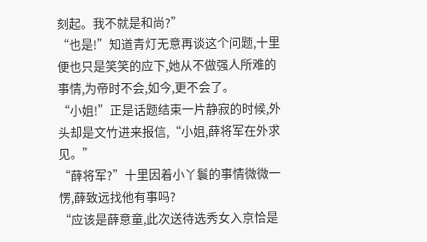刻起。我不就是和尚?”
“也是!”知道青灯无意再谈这个问题,十里便也只是笑笑的应下,她从不做强人所难的事情,为帝时不会,如今,更不会了。
“小姐!”正是话题结束一片静寂的时候,外头却是文竹进来报信,“小姐,薛将军在外求见。”
“薛将军?”十里因着小丫鬟的事情微微一愣,薛致远找他有事吗?
“应该是薛意童,此次送待选秀女入京恰是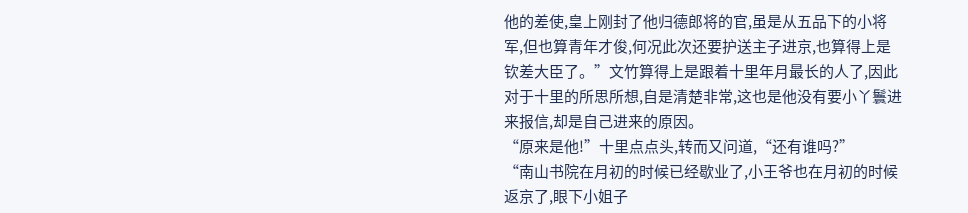他的差使,皇上刚封了他归德郎将的官,虽是从五品下的小将军,但也算青年才俊,何况此次还要护送主子进京,也算得上是钦差大臣了。”文竹算得上是跟着十里年月最长的人了,因此对于十里的所思所想,自是清楚非常,这也是他没有要小丫鬟进来报信,却是自己进来的原因。
“原来是他!”十里点点头,转而又问道,“还有谁吗?”
“南山书院在月初的时候已经歇业了,小王爷也在月初的时候返京了,眼下小姐子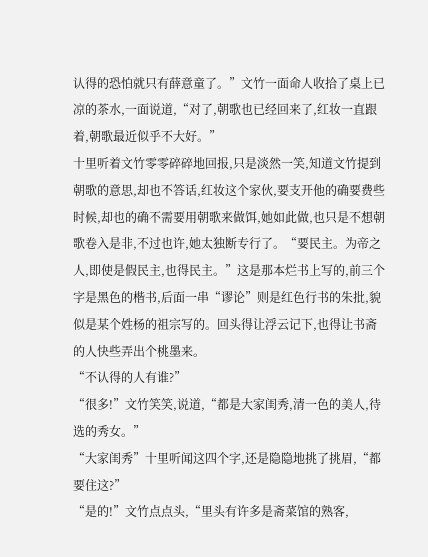认得的恐怕就只有薛意童了。”文竹一面命人收拾了桌上已凉的茶水,一面说道,“对了,朝歌也已经回来了,红妆一直跟着,朝歌最近似乎不大好。”
十里听着文竹零零碎碎地回报,只是淡然一笑,知道文竹提到朝歌的意思,却也不答话,红妆这个家伙,要支开他的确要费些时候,却也的确不需要用朝歌来做饵,她如此做,也只是不想朝歌卷入是非,不过也许,她太独断专行了。“要民主。为帝之人,即使是假民主,也得民主。”这是那本烂书上写的,前三个字是黑色的楷书,后面一串“谬论”则是红色行书的朱批,貌似是某个姓杨的祖宗写的。回头得让浮云记下,也得让书斋的人快些弄出个桃墨来。
“不认得的人有谁?”
“很多!”文竹笑笑,说道,“都是大家闺秀,清一色的美人,待选的秀女。”
“大家闺秀”十里听闻这四个字,还是隐隐地挑了挑眉,“都要住这?”
“是的!”文竹点点头,“里头有许多是斋菜馆的熟客,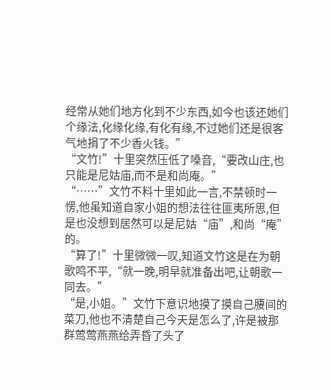经常从她们地方化到不少东西,如今也该还她们个缘法,化缘化缘,有化有缘,不过她们还是很客气地捐了不少香火钱。”
“文竹!”十里突然压低了嗓音,“要改山庄,也只能是尼姑庙,而不是和尚庵。”
“……”文竹不料十里如此一言,不禁顿时一愣,他虽知道自家小姐的想法往往匪夷所思,但是也没想到居然可以是尼姑“庙”,和尚“庵”的。
“算了!”十里微微一叹,知道文竹这是在为朝歌鸣不平,“就一晚,明早就准备出吧,让朝歌一同去。”
“是,小姐。”文竹下意识地摸了摸自己腰间的菜刀,他也不清楚自己今天是怎么了,许是被那群莺莺燕燕给弄昏了头了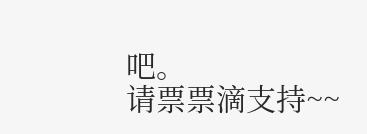吧。
请票票滴支持~~